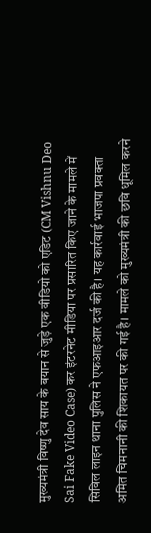मुख्यमंत्री विष्णु देव साय के बयान से जुड़े एक वीडियो को एडिट (CM Vishnu Deo Sai Fake Video Case) कर इंटरनेट मीडिया पर प्रसारित किए जाने के मामले में सिविल लाइन थाना पुलिस ने एफआइआर दर्ज की है। यह कार्रवाई भाजपा प्रवक्ता अमित चिमनानी की शिकायत पर की गई है। मामले को मुख्यमंत्री की छवि धूमिल करने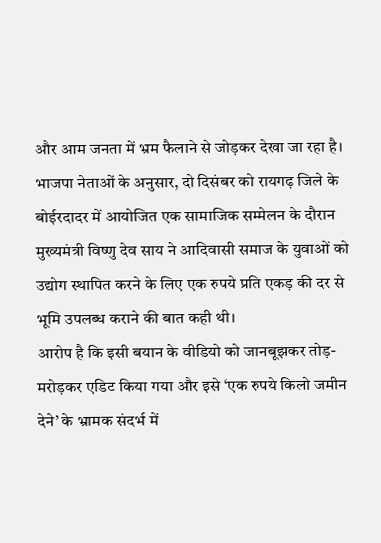और आम जनता में भ्रम फैलाने से जोड़कर देखा जा रहा है।
भाजपा नेताओं के अनुसार, दो दिसंबर को रायगढ़ जिले के बोईरदादर में आयोजित एक सामाजिक सम्मेलन के दौरान मुख्यमंत्री विष्णु देव साय ने आदिवासी समाज के युवाओं को उद्योग स्थापित करने के लिए एक रुपये प्रति एकड़ की दर से भूमि उपलब्ध कराने की बात कही थी।
आरोप है कि इसी बयान के वीडियो को जानबूझकर तोड़-मरोड़कर एडिट किया गया और इसे ‘एक रुपये किलो जमीन देने’ के भ्रामक संदर्भ में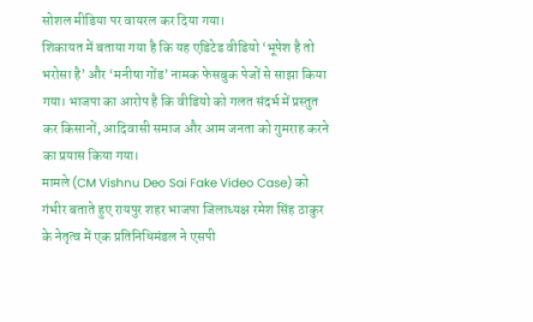सोशल मीडिया पर वायरल कर दिया गया।
शिकायत में बताया गया है कि यह एडिटेड वीडियो ‘भूपेश है तो भरोसा है’ और ‘मनीषा गोंड’ नामक फेसबुक पेजों से साझा किया गया। भाजपा का आरोप है कि वीडियो को गलत संदर्भ में प्रस्तुत कर किसानों, आदिवासी समाज और आम जनता को गुमराह करने का प्रयास किया गया।
मामले (CM Vishnu Deo Sai Fake Video Case) को गंभीर बताते हुए रायपुर शहर भाजपा जिलाध्यक्ष रमेश सिंह ठाकुर के नेतृत्व में एक प्रतिनिधिमंडल ने एसपी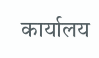कार्यालय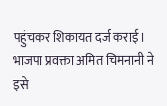पहुंचकर शिकायत दर्ज कराई।
भाजपा प्रवक्ता अमित चिमनानी ने इसे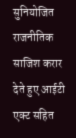सुनियोजित राजनीतिक साजिश करार देते हुए आईटी एक्ट सहित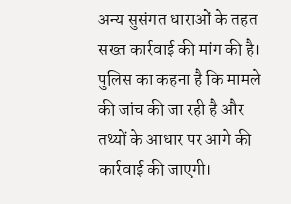अन्य सुसंगत धाराओं के तहत सख्त कार्रवाई की मांग की है। पुलिस का कहना है कि मामले की जांच की जा रही है और तथ्यों के आधार पर आगे की कार्रवाई की जाएगी।